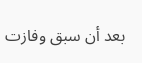بعد أن سبق وفازت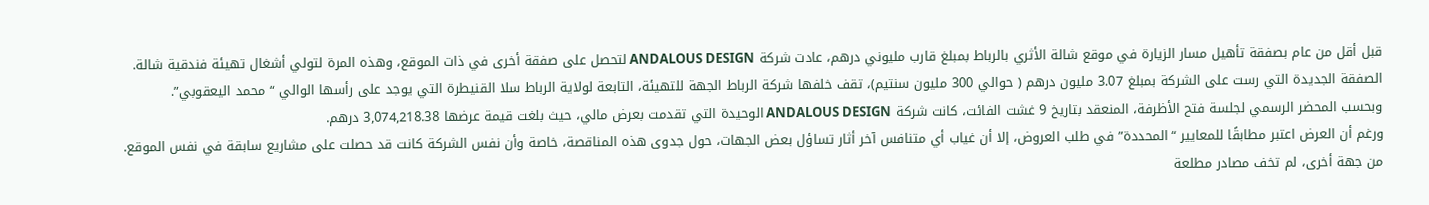قبل أقل من عام بصفقة تأهيل مسار الزيارة في موقع شالة الأثري بالرباط بمبلغ قارب مليوني درهم، عادت شركة ANDALOUS DESIGN لتحصل على صفقة أخرى في ذات الموقع، وهذه المرة لتولي أشغال تهيئة فندقية شالة.
الصفقة الجديدة التي رست على الشركة بمبلغ 3.07 مليون درهم ( حوالي 300 مليون سنتيم)، تقف خلفها شركة الرباط الجهة للتهيئة، التابعة لولاية الرباط سلا القنيطرة التي يوجد على رأسها الوالي “محمد اليعقوبي”.
وبحسب المحضر الرسمي لجلسة فتح الأظرفة، المنعقد بتاريخ 9 غشت الفائت، كانت شركة ANDALOUS DESIGN الوحيدة التي تقدمت بعرض مالي، حيث بلغت قيمة عرضها 3,074,218.38 درهم.
ورغم أن العرض اعتبر مطابقًا للمعايير “المحددة” في طلب العروض، إلا أن غياب أي متنافس آخر أثار تساؤل بعض الجهات، حول جدوى هذه المناقصة، خاصة وأن نفس الشركة كانت قد حصلت على مشاريع سابقة في نفس الموقع.
من جهة أخرى، لم تخف مصادر مطلعة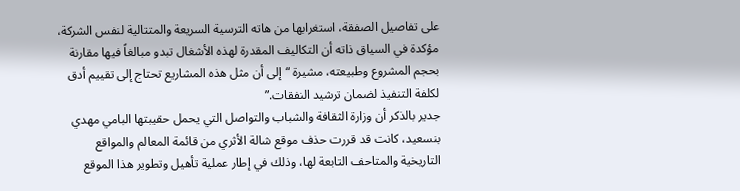على تفاصيل الصفقة، استغرابها من هاته الترسية السريعة والمتتالية لنفس الشركة، مؤكدة في السياق ذاته أن التكاليف المقدرة لهذه الأشغال تبدو مبالغاً فيها مقارنة بحجم المشروع وطبيعته، مشيرة “إلى أن مثل هذه المشاريع تحتاج إلى تقييم أدق لكلفة التنفيذ لضمان ترشيد النفقات.”
جدير بالذكر أن وزارة الثقافة والشباب والتواصل التي يحمل حقيبتها البامي مهدي بنسعيد، كانت قد قررت حذف موقع شالة الأثري من قائمة المعالم والمواقع التاريخية والمتاحف التابعة لها، وذلك في إطار عملية تأهيل وتطوير هذا الموقع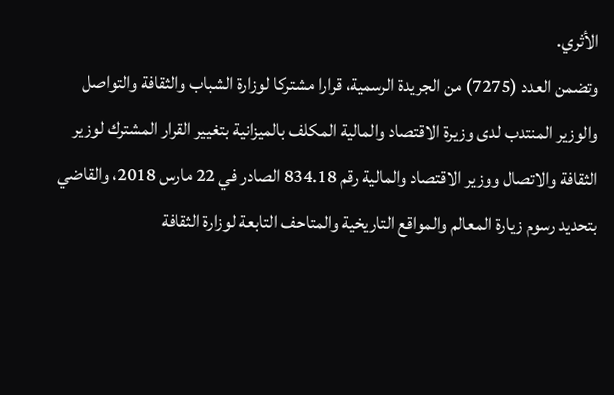الأثري.
وتضمن العدد (7275) من الجريدة الرسمية، قرارا مشتركا لوزارة الشباب والثقافة والتواصل والوزير المنتدب لدى وزيرة الاقتصاد والمالية المكلف بالميزانية بتغيير القرار المشترك لوزير الثقافة والاتصال ووزير الاقتصاد والمالية رقم 834.18 الصادر في 22 مارس 2018، والقاضي بتحديد رسوم زيارة المعالم والمواقع التاريخية والمتاحف التابعة لوزارة الثقافة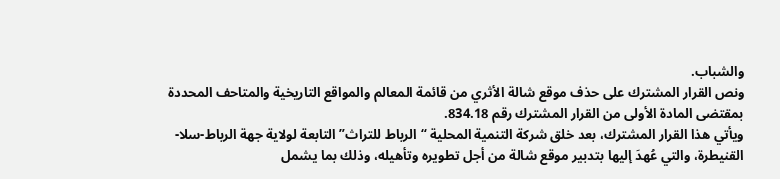والشباب.
ونص القرار المشترك على حذف موقع شالة الأثري من قائمة المعالم والمواقع التاريخية والمتاحف المحددة بمقتضى المادة الأولى من القرار المشترك رقم 834.18.
ويأتي هذا القرار المشترك، بعد خلق شركة التنمية المحلية “الرباط للتراث” التابعة لولاية جهة الرباط-سلا-القنيطرة، والتي عُهدَ إليها بتدبير موقع شالة من أجل تطويره وتأهيله، وذلك بما يشمل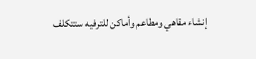إنشاء مقاهي ومطاعم وأماكن للترفيه ستتكلف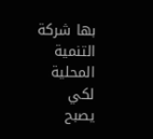بها شركة التنمية المحلية لكي يصبح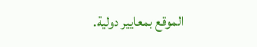الموقع بمعايير دولية.